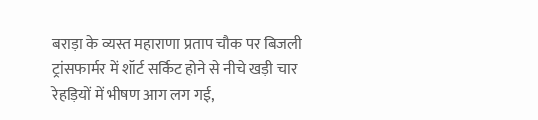बराड़ा के व्यस्त महाराणा प्रताप चौक पर बिजली ट्रांसफार्मर में शॉर्ट सर्किट होने से नीचे खड़ी चार रेहड़ियों में भीषण आग लग गई,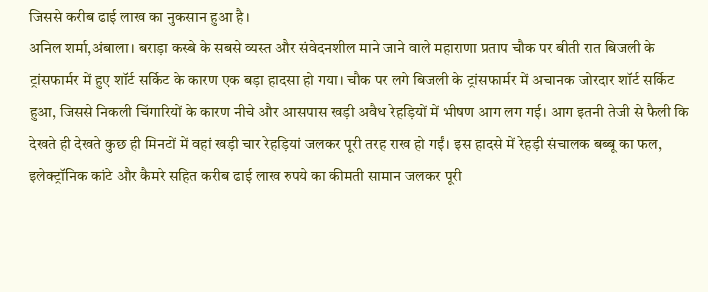जिससे करीब ढाई लाख का नुकसान हुआ है।
अनिल शर्मा,अंबाला। बराड़ा कस्बे के सबसे व्यस्त और संवेदनशील माने जाने वाले महाराणा प्रताप चौक पर बीती रात बिजली के ट्रांसफार्मर में हुए शॉर्ट सर्किट के कारण एक बड़ा हादसा हो गया। चौक पर लगे बिजली के ट्रांसफार्मर में अचानक जोरदार शॉर्ट सर्किट हुआ, जिससे निकली चिंगारियों के कारण नीचे और आसपास खड़ी अवैध रेहड़ियों में भीषण आग लग गई। आग इतनी तेजी से फैली कि देखते ही देखते कुछ ही मिनटों में वहां खड़ी चार रेहड़ियां जलकर पूरी तरह राख हो गईं। इस हादसे में रेहड़ी संचालक बब्बू का फल, इलेक्ट्रॉनिक कांटे और कैमरे सहित करीब ढाई लाख रुपये का कीमती सामान जलकर पूरी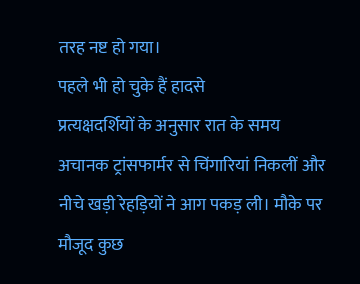तरह नष्ट हो गया।
पहले भी हो चुके हैं हादसे
प्रत्यक्षदर्शियों के अनुसार रात के समय अचानक ट्रांसफार्मर से चिंगारियां निकलीं और नीचे खड़ी रेहड़ियों ने आग पकड़ ली। मौके पर मौजूद कुछ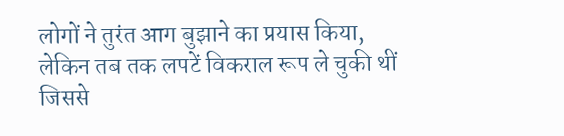लोगों ने तुरंत आग बुझाने का प्रयास किया, लेकिन तब तक लपटें विकराल रूप ले चुकी थीं जिससे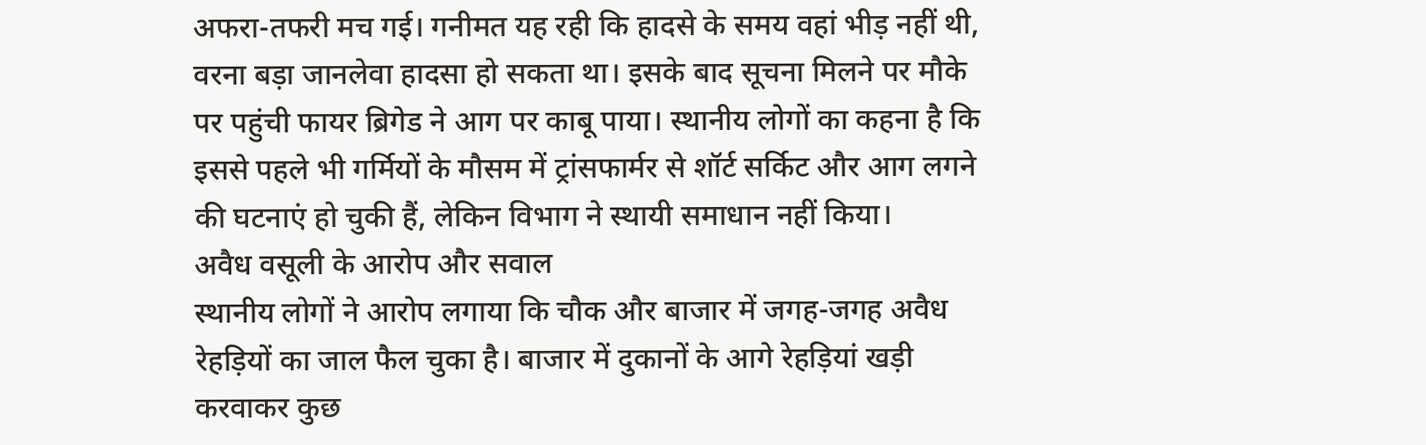अफरा-तफरी मच गई। गनीमत यह रही कि हादसे के समय वहां भीड़ नहीं थी, वरना बड़ा जानलेवा हादसा हो सकता था। इसके बाद सूचना मिलने पर मौके पर पहुंची फायर ब्रिगेड ने आग पर काबू पाया। स्थानीय लोगों का कहना है कि इससे पहले भी गर्मियों के मौसम में ट्रांसफार्मर से शॉर्ट सर्किट और आग लगने की घटनाएं हो चुकी हैं, लेकिन विभाग ने स्थायी समाधान नहीं किया।
अवैध वसूली के आरोप और सवाल
स्थानीय लोगों ने आरोप लगाया कि चौक और बाजार में जगह-जगह अवैध रेहड़ियों का जाल फैल चुका है। बाजार में दुकानों के आगे रेहड़ियां खड़ी करवाकर कुछ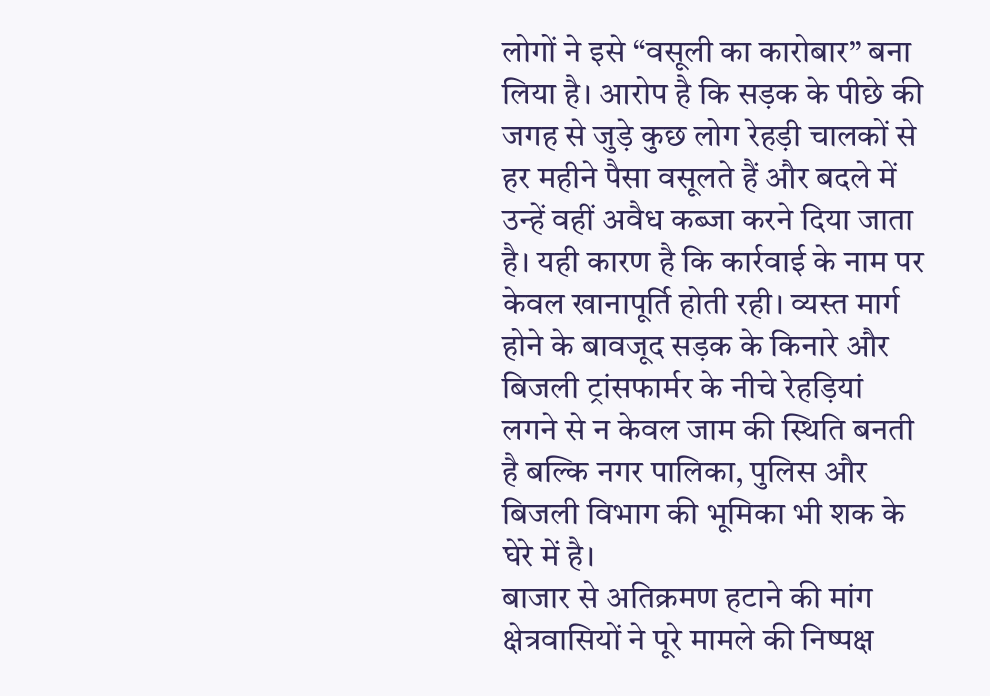लोगों ने इसे “वसूली का कारोबार” बना लिया है। आरोप है कि सड़क के पीछे की जगह से जुड़े कुछ लोग रेहड़ी चालकों से हर महीने पैसा वसूलते हैं और बदले में उन्हें वहीं अवैध कब्जा करने दिया जाता है। यही कारण है कि कार्रवाई के नाम पर केवल खानापूर्ति होती रही। व्यस्त मार्ग होने के बावजूद सड़क के किनारे और बिजली ट्रांसफार्मर के नीचे रेहड़ियां लगने से न केवल जाम की स्थिति बनती है बल्कि नगर पालिका, पुलिस और बिजली विभाग की भूमिका भी शक के घेरे में है।
बाजार से अतिक्रमण हटाने की मांग
क्षेत्रवासियों ने पूरे मामले की निष्पक्ष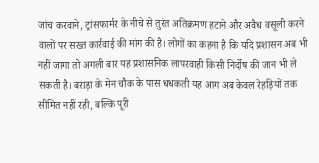जांच करवाने, ट्रांसफार्मर के नीचे से तुरंत अतिक्रमण हटाने और अवैध वसूली करने वालों पर सख्त कार्रवाई की मांग की है। लोगों का कहना है कि यदि प्रशासन अब भी नहीं जागा तो अगली बार यह प्रशासनिक लापरवाही किसी निर्दोष की जान भी ले सकती है। बराड़ा के मेन चौक के पास धधकती यह आग अब केवल रेहड़ियों तक सीमित नहीं रही, बल्कि पूरी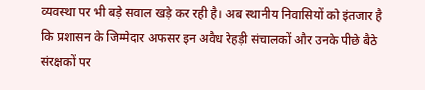व्यवस्था पर भी बड़े सवाल खड़े कर रही है। अब स्थानीय निवासियों को इंतजार है कि प्रशासन के जिम्मेदार अफसर इन अवैध रेहड़ी संचालकों और उनके पीछे बैठे संरक्षकों पर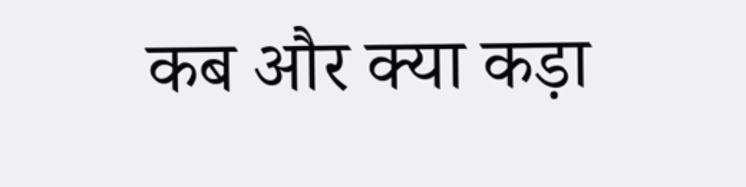कब और क्या कड़ा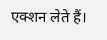एक्शन लेते हैं।